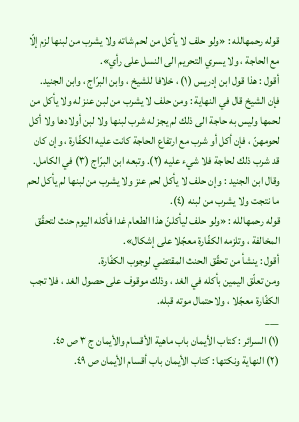قوله رحمهالله : «ولو حلف لا يأكل من لحم شاته ولا يشرب من لبنها لزم إلّا مع الحاجة ، ولا يسري التحريم الى النسل على رأي».
أقول : هذا قول ابن إدريس (١) ، خلافا للشيخ ، وابن البرّاج ، وابن الجنيد.
فإن الشيخ قال في النهاية : ومن حلف لا يشرب من لبن عنز له ولا يأكل من لحمها وليس به حاجة الى ذلك لم يجز له شرب لبنها ولا لبن أولادها ولا أكل لحومهنّ ، فإن أكل أو شرب مع ارتفاع الحاجة كانت عليه الكفّارة ، وإن كان قد شرب ذلك لحاجة فلا شيء عليه (٢). وتبعه ابن البرّاج (٣) في الكامل.
وقال ابن الجنيد : وإن حلف لا يأكل لحم عنز ولا يشرب من لبنها لم يأكل لحم ما نتجت ولا يشرب من لبنه (٤).
قوله رحمهالله : «ولو حلف ليأكلنّ هذا الطعام غدا فأكله اليوم حنث لتحقّق المخالفة ، وتلزمه الكفّارة معجّلا على إشكال».
أقول : ينشأ من تحقّق الحنث المقتضي لوجوب الكفّارة.
ومن تعلّق اليمين بأكله في الغد ، وذلك موقوف على حصول الغد ، فلا تجب الكفّارة معجّلا ، ولاحتمال موته قبله.
___
(١) السرائر : كتاب الأيمان باب ماهية الأقسام والأيمان ج ٣ ص ٤٥.
(٢) النهاية ونكتها : كتاب الأيمان باب أقسام الأيمان ص ٤٩.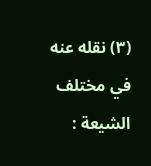(٣) نقله عنه في مختلف الشيعة :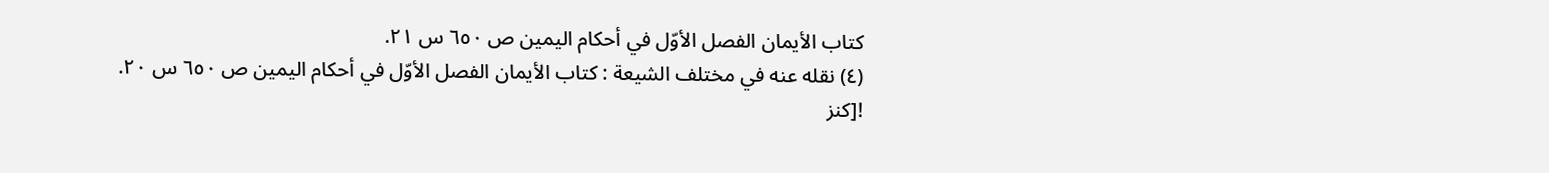كتاب الأيمان الفصل الأوّل في أحكام اليمين ص ٦٥٠ س ٢١.
(٤) نقله عنه في مختلف الشيعة : كتاب الأيمان الفصل الأوّل في أحكام اليمين ص ٦٥٠ س ٢٠.
![كنز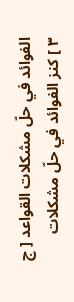الفوائد في حلّ مشكلات القواعد [ ج ٣ ] كنز الفوائد في حلّ مشكلات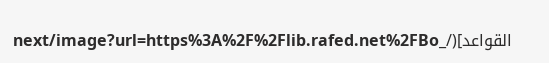القواعد](/_next/image?url=https%3A%2F%2Flib.rafed.net%2FBo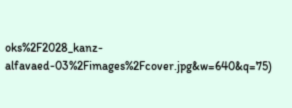oks%2F2028_kanz-alfavaed-03%2Fimages%2Fcover.jpg&w=640&q=75)